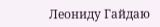Леониду Гайдаю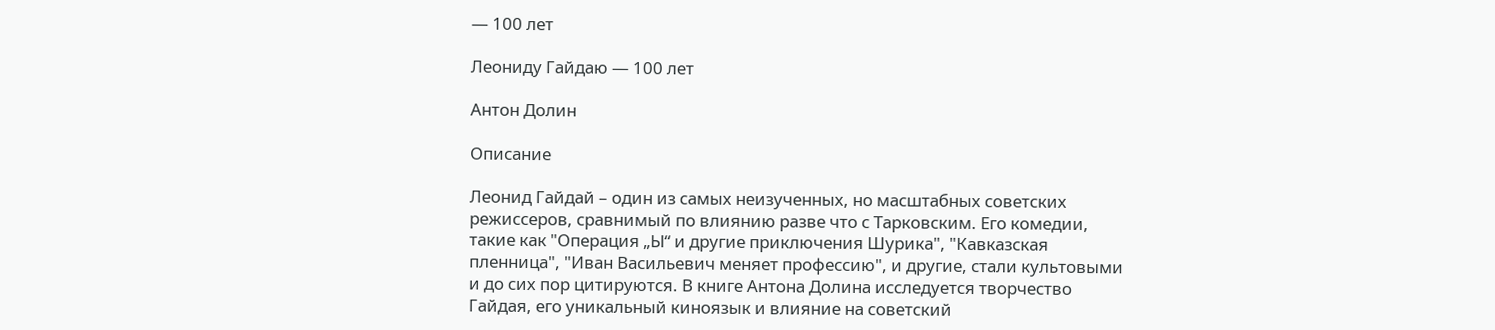— 100 лет

Леониду Гайдаю — 100 лет

Антон Долин

Описание

Леонид Гайдай – один из самых неизученных, но масштабных советских режиссеров, сравнимый по влиянию разве что с Тарковским. Его комедии, такие как "Операция „Ы“ и другие приключения Шурика", "Кавказская пленница", "Иван Васильевич меняет профессию", и другие, стали культовыми и до сих пор цитируются. В книге Антона Долина исследуется творчество Гайдая, его уникальный киноязык и влияние на советский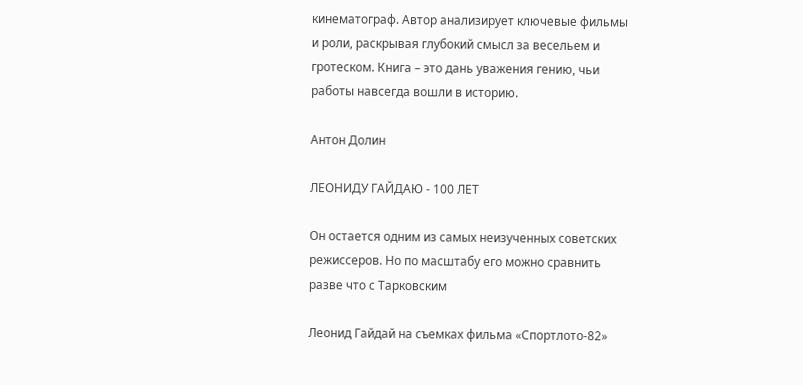кинематограф. Автор анализирует ключевые фильмы и роли, раскрывая глубокий смысл за весельем и гротеском. Книга – это дань уважения гению, чьи работы навсегда вошли в историю.

Антон Долин

ЛЕОНИДУ ГАЙДАЮ - 100 ЛЕТ

Он остается одним из самых неизученных советских режиссеров. Но по масштабу его можно сравнить разве что с Тарковским

Леонид Гайдай на съемках фильма «Спортлото-82»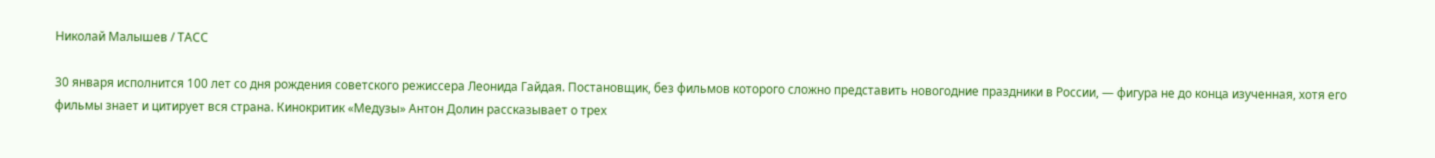Николай Малышев / ТАСС

30 января исполнится 100 лет со дня рождения советского режиссера Леонида Гайдая. Постановщик, без фильмов которого сложно представить новогодние праздники в России, — фигура не до конца изученная, хотя его фильмы знает и цитирует вся страна. Кинокритик «Медузы» Антон Долин рассказывает о трех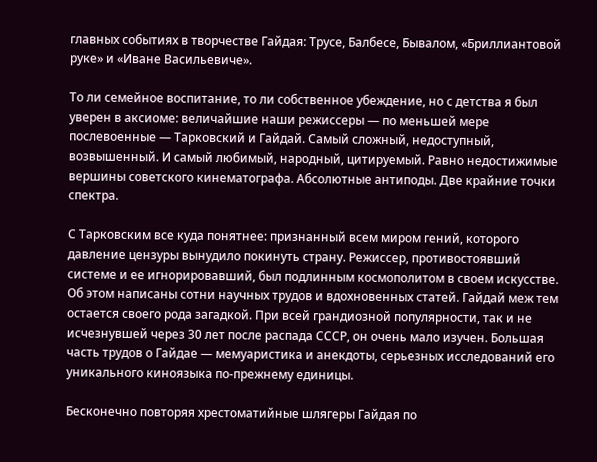главных событиях в творчестве Гайдая: Трусе, Балбесе, Бывалом, «Бриллиантовой руке» и «Иване Васильевиче».

То ли семейное воспитание, то ли собственное убеждение, но с детства я был уверен в аксиоме: величайшие наши режиссеры — по меньшей мере послевоенные — Тарковский и Гайдай. Самый сложный, недоступный, возвышенный. И самый любимый, народный, цитируемый. Равно недостижимые вершины советского кинематографа. Абсолютные антиподы. Две крайние точки спектра.

С Тарковским все куда понятнее: признанный всем миром гений, которого давление цензуры вынудило покинуть страну. Режиссер, противостоявший системе и ее игнорировавший, был подлинным космополитом в своем искусстве. Об этом написаны сотни научных трудов и вдохновенных статей. Гайдай меж тем остается своего рода загадкой. При всей грандиозной популярности, так и не исчезнувшей через 30 лет после распада СССР, он очень мало изучен. Большая часть трудов о Гайдае — мемуаристика и анекдоты, серьезных исследований его уникального киноязыка по-прежнему единицы.

Бесконечно повторяя хрестоматийные шлягеры Гайдая по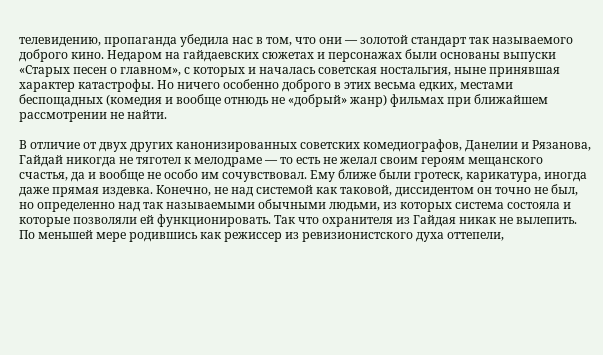телевидению, пропаганда убедила нас в том, что они — золотой стандарт так называемого доброго кино. Недаром на гайдаевских сюжетах и персонажах были основаны выпуски «Старых песен о главном», с которых и началась советская ностальгия, ныне принявшая характер катастрофы. Но ничего особенно доброго в этих весьма едких, местами беспощадных (комедия и вообще отнюдь не «добрый» жанр) фильмах при ближайшем рассмотрении не найти.

В отличие от двух других канонизированных советских комедиографов, Данелии и Рязанова, Гайдай никогда не тяготел к мелодраме — то есть не желал своим героям мещанского счастья, да и вообще не особо им сочувствовал. Ему ближе были гротеск, карикатура, иногда даже прямая издевка. Конечно, не над системой как таковой, диссидентом он точно не был, но определенно над так называемыми обычными людьми, из которых система состояла и которые позволяли ей функционировать. Так что охранителя из Гайдая никак не вылепить. По меньшей мере родившись как режиссер из ревизионистского духа оттепели,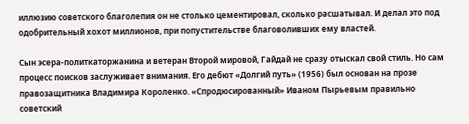иллюзию советского благолепия он не столько цементировал, сколько расшатывал. И делал это под одобрительный хохот миллионов, при попустительстве благоволивших ему властей.

Сын эсера-политкаторжанина и ветеран Второй мировой, Гайдай не сразу отыскал свой стиль. Но сам процесс поисков заслуживает внимания. Его дебют «Долгий путь» (1956) был основан на прозе правозащитника Владимира Короленко. «Спродюсированный» Иваном Пырьевым правильно советский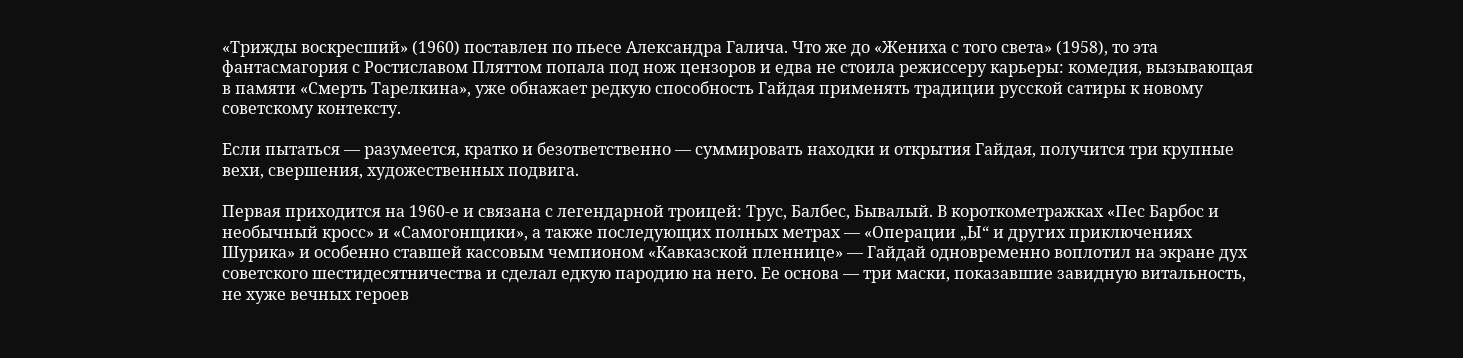«Трижды воскресший» (1960) поставлен по пьесе Александра Галича. Что же до «Жениха с того света» (1958), то эта фантасмагория с Ростиславом Пляттом попала под нож цензоров и едва не стоила режиссеру карьеры: комедия, вызывающая в памяти «Смерть Тарелкина», уже обнажает редкую способность Гайдая применять традиции русской сатиры к новому советскому контексту.

Если пытаться — разумеется, кратко и безответственно — суммировать находки и открытия Гайдая, получится три крупные вехи, свершения, художественных подвига.

Первая приходится на 1960-е и связана с легендарной троицей: Трус, Балбес, Бывалый. В короткометражках «Пес Барбос и необычный кросс» и «Самогонщики», а также последующих полных метрах — «Операции „Ы“ и других приключениях Шурика» и особенно ставшей кассовым чемпионом «Кавказской пленнице» — Гайдай одновременно воплотил на экране дух советского шестидесятничества и сделал едкую пародию на него. Ее основа — три маски, показавшие завидную витальность, не хуже вечных героев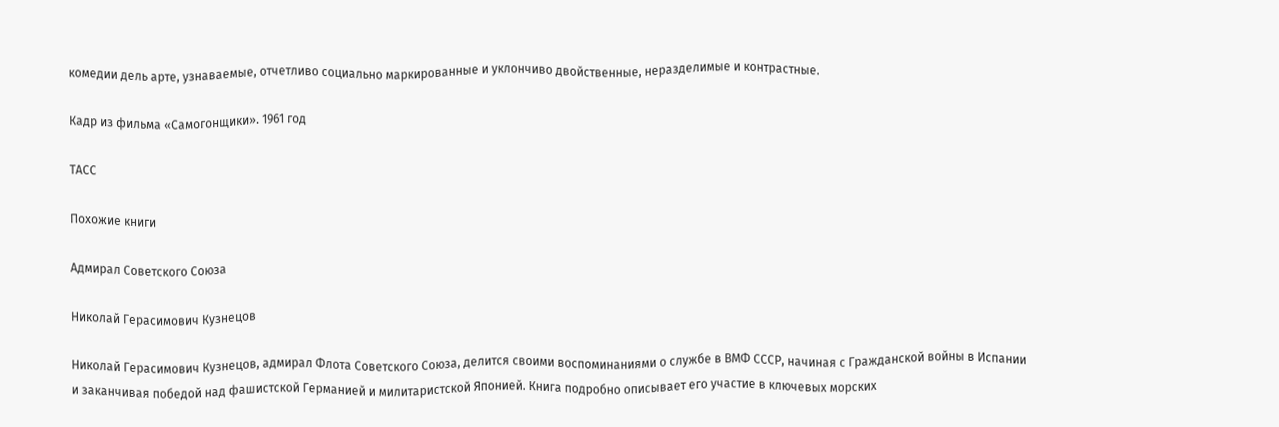комедии дель арте, узнаваемые, отчетливо социально маркированные и уклончиво двойственные, неразделимые и контрастные.

Кадр из фильма «Самогонщики». 1961 год

ТАСС

Похожие книги

Адмирал Советского Союза

Николай Герасимович Кузнецов

Николай Герасимович Кузнецов, адмирал Флота Советского Союза, делится своими воспоминаниями о службе в ВМФ СССР, начиная с Гражданской войны в Испании и заканчивая победой над фашистской Германией и милитаристской Японией. Книга подробно описывает его участие в ключевых морских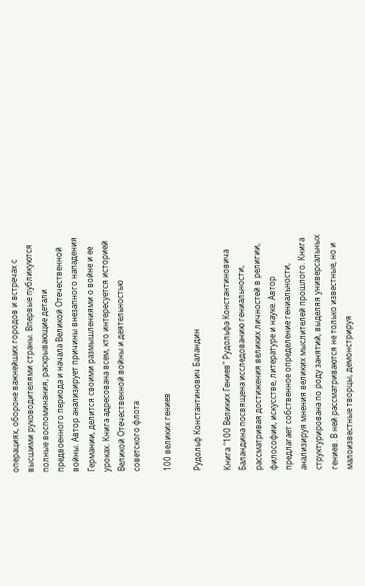операциях, обороне важнейших городов и встречах с высшими руководителями страны. Впервые публикуются полные воспоминания, раскрывающие детали предвоенного периода и начала Великой Отечественной войны. Автор анализирует причины внезапного нападения Германии, делится своими размышлениями о войне и ее уроках. Книга адресована всем, кто интересуется историей Великой Отечественной войны и деятельностью советского флота.

100 великих гениев

Рудольф Константинович Баландин

Книга "100 Великих Гениев" Рудольфа Константиновича Баландина посвящена исследованию гениальности, рассматривая достижения великих личностей в религии, философии, искусстве, литературе и науке. Автор предлагает собственное определение гениальности, анализируя мнения великих мыслителей прошлого. Книга структурирована по роду занятий, выделяя универсальных гениев. В ней рассматриваются не только известные, но и малоизвестные творцы, демонстрируя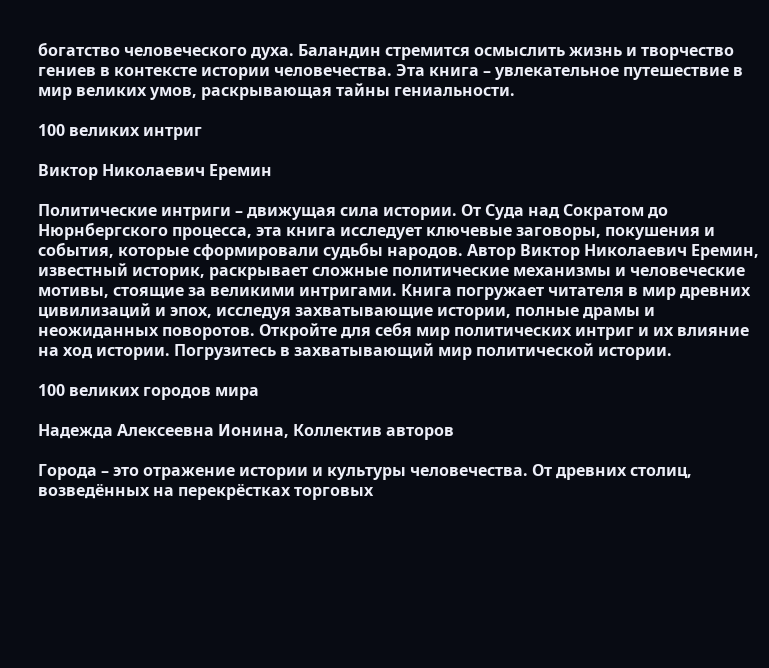богатство человеческого духа. Баландин стремится осмыслить жизнь и творчество гениев в контексте истории человечества. Эта книга – увлекательное путешествие в мир великих умов, раскрывающая тайны гениальности.

100 великих интриг

Виктор Николаевич Еремин

Политические интриги – движущая сила истории. От Суда над Сократом до Нюрнбергского процесса, эта книга исследует ключевые заговоры, покушения и события, которые сформировали судьбы народов. Автор Виктор Николаевич Еремин, известный историк, раскрывает сложные политические механизмы и человеческие мотивы, стоящие за великими интригами. Книга погружает читателя в мир древних цивилизаций и эпох, исследуя захватывающие истории, полные драмы и неожиданных поворотов. Откройте для себя мир политических интриг и их влияние на ход истории. Погрузитесь в захватывающий мир политической истории.

100 великих городов мира

Надежда Алексеевна Ионина, Коллектив авторов

Города – это отражение истории и культуры человечества. От древних столиц, возведённых на перекрёстках торговых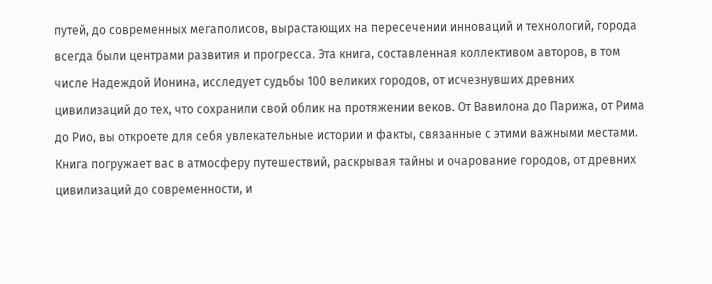путей, до современных мегаполисов, вырастающих на пересечении инноваций и технологий, города всегда были центрами развития и прогресса. Эта книга, составленная коллективом авторов, в том числе Надеждой Ионина, исследует судьбы 100 великих городов, от исчезнувших древних цивилизаций до тех, что сохранили свой облик на протяжении веков. От Вавилона до Парижа, от Рима до Рио, вы откроете для себя увлекательные истории и факты, связанные с этими важными местами. Книга погружает вас в атмосферу путешествий, раскрывая тайны и очарование городов, от древних цивилизаций до современности, и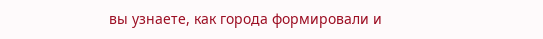вы узнаете, как города формировали и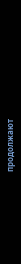продолжают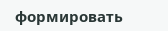формировать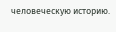человеческую историю.